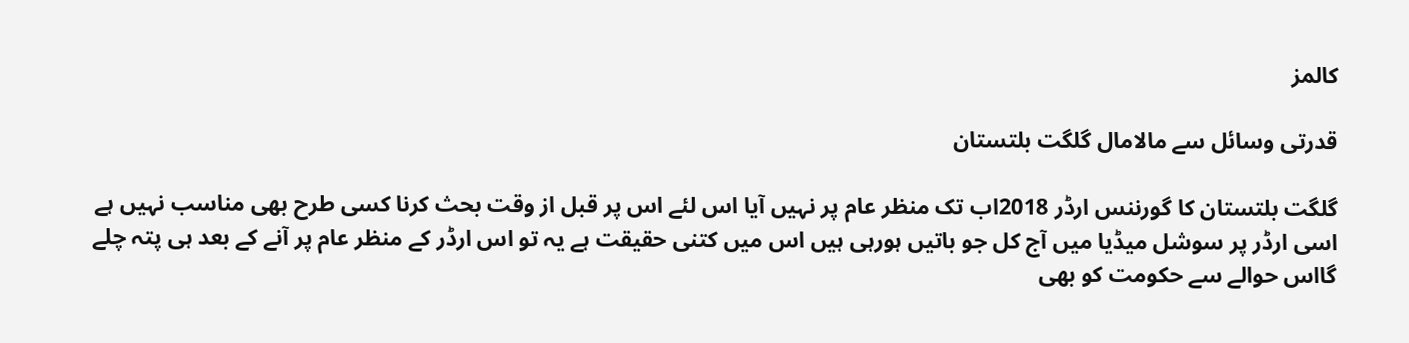کالمز

قدرتی وسائل سے مالامال گلگت بلتستان

گلگت بلتستان کا گورننس ارڈر 2018اب تک منظر عام پر نہیں آیا اس لئے اس پر قبل از وقت بحث کرنا کسی طرح بھی مناسب نہیں ہے اسی ارڈر پر سوشل میڈیا میں آج کل جو باتیں ہورہی ہیں اس میں کتنی حقیقت ہے یہ تو اس ارڈر کے منظر عام پر آنے کے بعد ہی پتہ چلے گااس حوالے سے حکومت کو بھی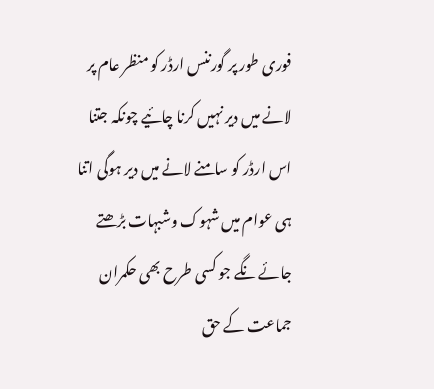فوری طور پر گورننس ارڈر کو منظر عام پر لانے میں دیر نہیں کرنا چائیے چونکہ جتنا اس ارڈر کو سامنے لانے میں دیر ہوگی اتنا ہی عوام میں شہوک وشبہات بڑھتے جائے نگے جو کسی طرح بھی حکمران جماعت کے حق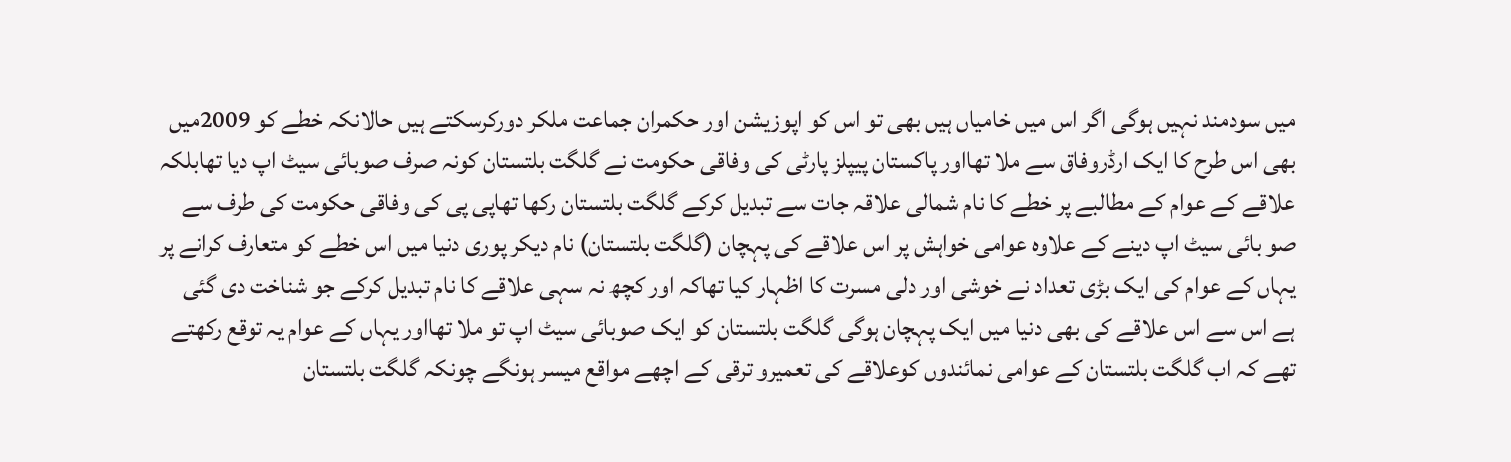میں سودمند نہیں ہوگی اگر اس میں خامیاں ہیں بھی تو اس کو اپوزیشن اور حکمران جماعت ملکر دورکرسکتے ہیں حالانکہ خطے کو 2009میں بھی اس طرح کا ایک ارڈروفاق سے ملا تھااور پاکستان پیپلز پارٹی کی وفاقی حکومت نے گلگت بلتستان کونہ صرف صوبائی سیٹ اپ دیا تھابلکہ علاقے کے عوام کے مطالبے پر خطے کا نام شمالی علاقہ جات سے تبدیل کرکے گلگت بلتستان رکھا تھاپی پی کی وفاقی حکومت کی طرف سے صو بائی سیٹ اپ دینے کے علاوہ عوامی خواہش پر اس علاقے کی پہچان (گلگت بلتستان) نام دیکر پوری دنیا میں اس خطے کو متعارف کرانے پر یہاں کے عوام کی ایک بڑی تعداد نے خوشی اور دلی مسرت کا اظہار کیا تھاکہ اور کچھ نہ سہی علاقے کا نام تبدیل کرکے جو شناخت دی گئی ہے اس سے اس علاقے کی بھی دنیا میں ایک پہچان ہوگی گلگت بلتستان کو ایک صوبائی سیٹ اپ تو ملا تھااور یہاں کے عوام یہ توقع رکھتے تھے کہ اب گلگت بلتستان کے عوامی نمائندوں کوعلاقے کی تعمیرو ترقی کے اچھے مواقع میسر ہونگے چونکہ گلگت بلتستان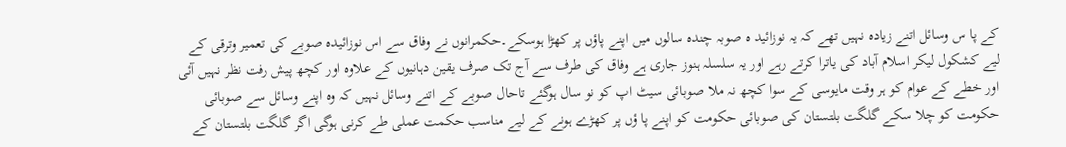کے پا س وسائل اتنے زیادہ نہیں تھے کہ یہ نوزائید ہ صوبہ چندہ سالوں میں اپنے پاؤں پر کھڑا ہوسکے۔حکمرانوں نے وفاق سے اس نوزائیدہ صوبے کی تعمیر وترقی کے لیے کشکول لیکر اسلام آباد کی یاترا کرتے رہے اور یہ سلسلہ ہنوز جاری ہے وفاق کی طرف سے آج تک صرف یقین دہانیوں کے علاوہ اور کچھ پیش رفت نظر نہیں آئی اور خطے کے عوام کو ہر وقت مایوسی کے سوا کچھ نہ ملا صوبائی سیٹ اپ کو نو سال ہوگئے تاحال صوبے کے اتنے وسائل نہیں کہ وہ اپنے وسائل سے صوبائی حکومت کو چلا سکے گلگت بلتستان کی صوبائی حکومت کو اپنے پا ؤں پر کھڑے ہونے کے لیے مناسب حکمت عملی طے کرنی ہوگی اگر گلگت بلتستان کے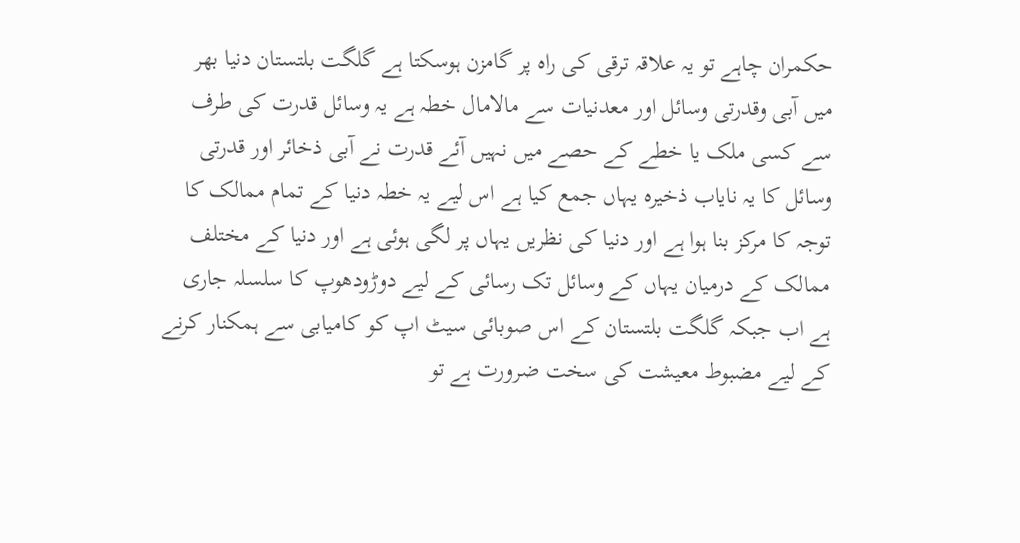حکمران چاہے تو یہ علاقہ ترقی کی راہ پر گامزن ہوسکتا ہے گلگت بلتستان دنیا بھر میں آبی وقدرتی وسائل اور معدنیات سے مالامال خطہ ہے یہ وسائل قدرت کی طرف سے کسی ملک یا خطے کے حصے میں نہیں آئے قدرت نے آبی ذخائر اور قدرتی وسائل کا یہ نایاب ذخیرہ یہاں جمع کیا ہے اس لیے یہ خطہ دنیا کے تمام ممالک کا توجہ کا مرکز بنا ہوا ہے اور دنیا کی نظریں یہاں پر لگی ہوئی ہے اور دنیا کے مختلف ممالک کے درمیان یہاں کے وسائل تک رسائی کے لیے دوڑودھوپ کا سلسلہ جاری ہے اب جبکہ گلگت بلتستان کے اس صوبائی سیٹ اپ کو کامیابی سے ہمکنار کرنے کے لیے مضبوط معیشت کی سخت ضرورت ہے تو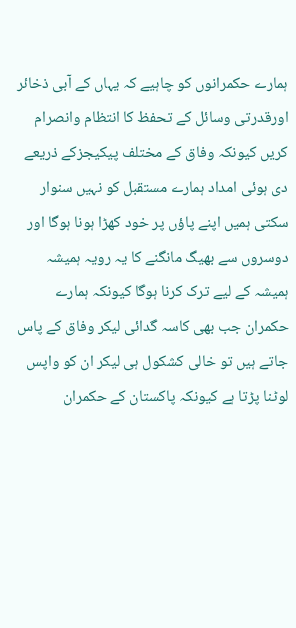ہمارے حکمرانوں کو چاہیے کہ یہاں کے آبی ذخائر اورقدرتی وسائل کے تحفظ کا انتظام وانصرام کریں کیونکہ وفاق کے مختلف پیکیجزکے ذریعے دی ہوئی امداد ہمارے مستقبل کو نہیں سنوار سکتی ہمیں اپنے پاؤں پر خود کھڑا ہونا ہوگا اور دوسروں سے بھیگ مانگنے کا یہ رویہ ہمیشہ ہمیشہ کے لیے ترک کرنا ہوگا کیونکہ ہمارے حکمران جب بھی کاسہ گدائی لیکر وفاق کے پاس جاتے ہیں تو خالی کشکول ہی لیکر ان کو واپس لوٹنا پڑتا ہے کیونکہ پاکستان کے حکمران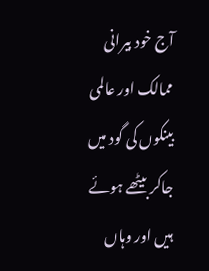آج خود بیرانی ممالک اور عالمی بینکوں کی گود میں جاکر بیٹھے ہوئے ہیں اور وہاں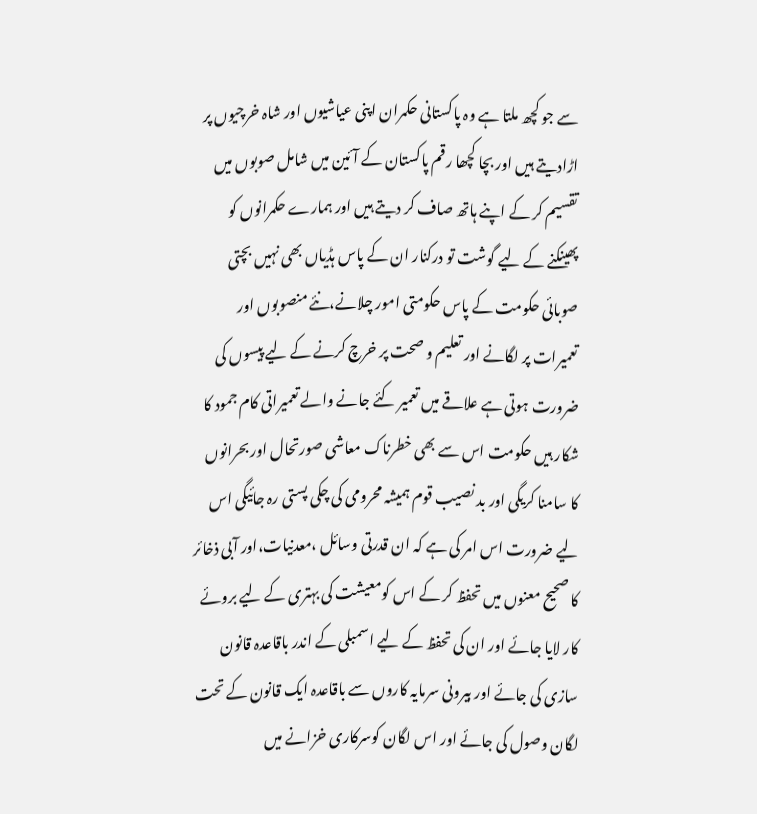سے جو کچھ ملتا ہے وہ پاکستانی حکمران اپنی عیاشیوں اور شاہ خرچیوں پر اڑادیتے ہیں اور بچا کچھا رقم پاکستان کے آئین میں شامل صوبوں میں تقسیم کر کے اپنے ہاتھ صاف کر دیتے ہیں اور ہمارے حکمرانوں کو پھینکنے کے لیے گوشت تو درکنار ان کے پاس ہڈیاں بھی نہیں بچتی صوبائی حکومت کے پاس حکومتی امور چلانے،نئے منصوبوں اور تعمیرات پر لگانے اور تعلیم و صحت پر خرچ کرنے کے لیے پیسوں کی ضرورت ہوتی ہے علاقے میں تعمیر کئے جانے والے تعمیراتی کام جمود کا شکار ہیں حکومت اس سے بھی خطرناک معاشی صورتحال اور بحرانوں کا سامنا کریگی اور بد نصیب قوم ہمیشہ محرومی کی چکی پستی رہ جائیگی اس لیے ضرورت اس امر کی ہے کہ ان قدرتی وسائل ،معدنیات،اور آبی ذخائر کا صحیح معنوں میں تحفظ کر کے اس کومعیشت کی بہتری کے لیے بروئے کار لایا جائے اور ان کی تحفظ کے لیے اسمبلی کے اندر باقاعدہ قانون سازی کی جائے اور بیرونی سرمایہ کاروں سے باقاعدہ ایک قانون کے تحت لگان وصول کی جائے اور اس لگان کوسرکاری خزانے میں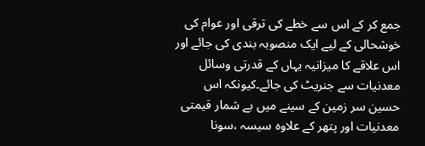جمع کر کے اس سے خطے کی ترقی اور عوام کی خوشحالی کے لیے ایک منصوبہ بندی کی جائے اور اس علاقے کا میزانیہ یہاں کے قدرتی وسائل معدنیات سے جنریٹ کی جائے۔کیونکہ اس حسین سر زمین کے سینے میں بے شمار قیمتی معدنیات اور پتھر کے علاوہ سیسہ ،سونا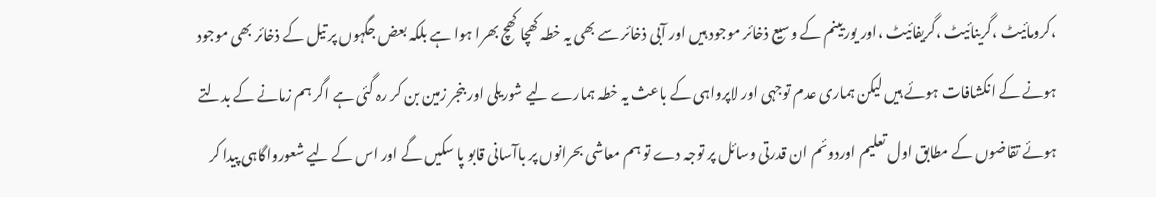،کرومائیٹ ،گرینائیٹ ،گریفائیٹ ،اور یوریینم کے وسیع ذخائر موجود ہیں اور آبی ذخائر سے بھی یہ خطہ کھچا کھچ بھرا ہوا ہے بلکہ بعض جگہوں پر تیل کے ذخائر بھی موجود ہونے کے انکشافات ہوئے ہیں لیکن ہماری عدم توجہی اور لاپرواہی کے باعث یہ خطہ ہمارے لیے شوریلی اور بنجر زمین بن کر رہ گئی ہے اگر ہم زمانے کے بدلتے ہوئے تقاضوں کے مطابق اول تعلیم اوردوئم ان قدرتی وسائل پر توجہ دے تو ہم معاشی بحرانوں پر باآسانی قابو پا سکیں گے اور اس کے لیے شعورواگاہی پیدا کر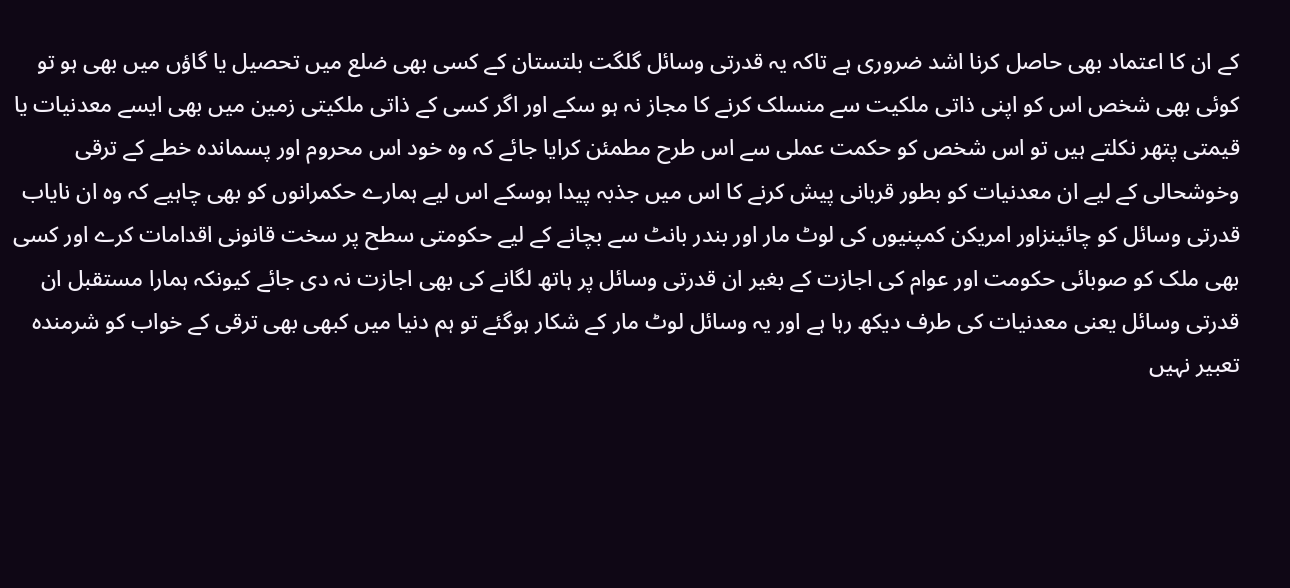کے ان کا اعتماد بھی حاصل کرنا اشد ضروری ہے تاکہ یہ قدرتی وسائل گلگت بلتستان کے کسی بھی ضلع میں تحصیل یا گاؤں میں بھی ہو تو کوئی بھی شخص اس کو اپنی ذاتی ملکیت سے منسلک کرنے کا مجاز نہ ہو سکے اور اگر کسی کے ذاتی ملکیتی زمین میں بھی ایسے معدنیات یا قیمتی پتھر نکلتے ہیں تو اس شخص کو حکمت عملی سے اس طرح مطمئن کرایا جائے کہ وہ خود اس محروم اور پسماندہ خطے کے ترقی وخوشحالی کے لیے ان معدنیات کو بطور قربانی پیش کرنے کا اس میں جذبہ پیدا ہوسکے اس لیے ہمارے حکمرانوں کو بھی چاہیے کہ وہ ان نایاب قدرتی وسائل کو چائینزاور امریکن کمپنیوں کی لوٹ مار اور بندر بانٹ سے بچانے کے لیے حکومتی سطح پر سخت قانونی اقدامات کرے اور کسی بھی ملک کو صوبائی حکومت اور عوام کی اجازت کے بغیر ان قدرتی وسائل پر ہاتھ لگانے کی بھی اجازت نہ دی جائے کیونکہ ہمارا مستقبل ان قدرتی وسائل یعنی معدنیات کی طرف دیکھ رہا ہے اور یہ وسائل لوٹ مار کے شکار ہوگئے تو ہم دنیا میں کبھی بھی ترقی کے خواب کو شرمندہ تعبیر نہیں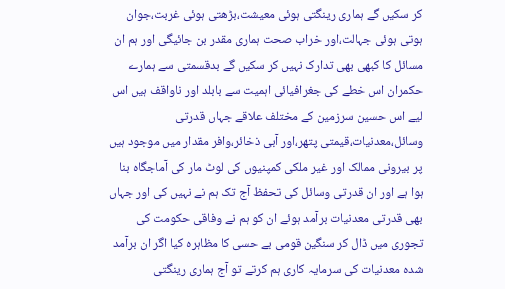کر سکیں گے ہماری رینگتی ہوئی معیشت،بڑھتی ہوئی غربت،جوان ہوتی ہوئی جہالت،اور خراب صحت ہماری مقدر بن جائیگی اور ہم ان مسائل کا کبھی بھی تدارک نہیں کر سکیں گے بدقسمتی سے ہمارے حکمران اس خطے کی جغرافیائی اہمیت سے بابلد اور ناواقف ہیں اس لیے اس حسین سرزمین کے مختلف علاقے جہاں قدرتی وسائل،معدنیات،قیمتی پتھر،اور آبی ذخائر،وافر مقدار میں موجود ہیں پر بیرونی ممالک اور غیر ملکی کمپنیوں کی لوٹ مار کی آماجگاہ بنا ہوا ہے اور ان قدرتی وسائل کی تحفظ آج تک ہم نے نہیں کی اور جہاں بھی قدرتی معدنیات برآمد ہوئے ان کو ہم نے وفاقی حکومت کی تجوری میں ڈال کر سنگین قومی بے حسی کا مظاہرہ کیا اگر ان برآمد شدہ معدنیات کی سرمایہ کاری ہم کرتے تو آج ہماری رینگتی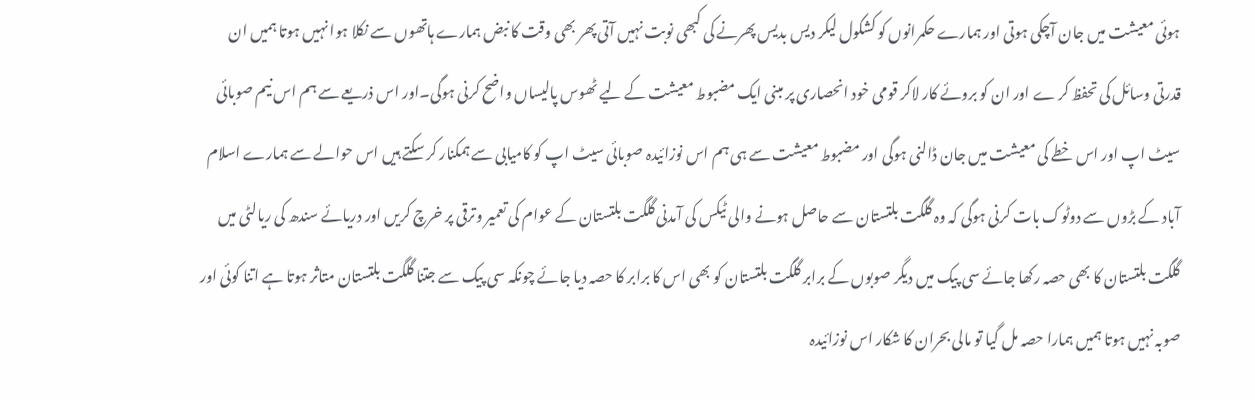ہوئی معیشت میں جان آچکی ہوتی اور ہمارے حکمرانوں کو کشکول لیکر دیس بدیس پھرنے کی کبھی نوبت نہیں آتی پھر بھی وقت کا نبض ہمارے ہاتھوں سے نکلا ہوا نہیں ہوتا ہمیں ان قدرتی وسائل کی تحفظ کر ے اور ان کو بروئے کار لاکر قومی خود انحصاری پر مبنی ایک مضبوط معیشت کے لیے ٹھوس پالیساں واضح کرنی ہوگی۔اور اس ذریعے سے ہم اس نیم صوبائی سیٹ اپ اور اس خطے کی معیشت میں جان ڈالنی ہوگی اور مضبوط معیشت سے ہی ہم اس نوزائیدہ صوبائی سیٹ اپ کو کامیابی سے ہمکنار کر سکتے ہیں اس حوالے سے ہمارے اسلام آباد کے بڑوں سے دوٹوک بات کرنی ہوگی کہ وہ گلگت بلتستان سے حاصل ہونے والی ٹیکس کی آمدنی گلگت بلتستان کے عوام کی تعمیر وترقی پر خرچ کریں اور دریائے سندھ کی ریالٹی میں گلگت بلتستان کا بھی حصہ رکھا جائے سی پیک میں دیگر صوبوں کے برابر گلگت بلتستان کو بھی اس کا برابر کا حصہ دیا جائے چونکہ سی پیک سے جتنا گلگت بلتستان متاثر ہوتا ہے اتنا کوئی اور صوبہ نہیں ہوتا ہمیں ہمارا حصہ مل گیا تو مالی بحران کا شکار اس نوزائیدہ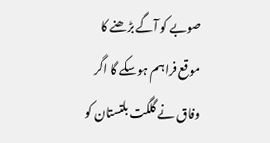صوبے کو آگے بڑھنے کا موقع فراہم ہوسکے گا اگر وفاق نے گلگت بلتستان کو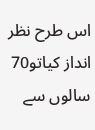اس طرح نظر انداز کیاتو70 سالوں سے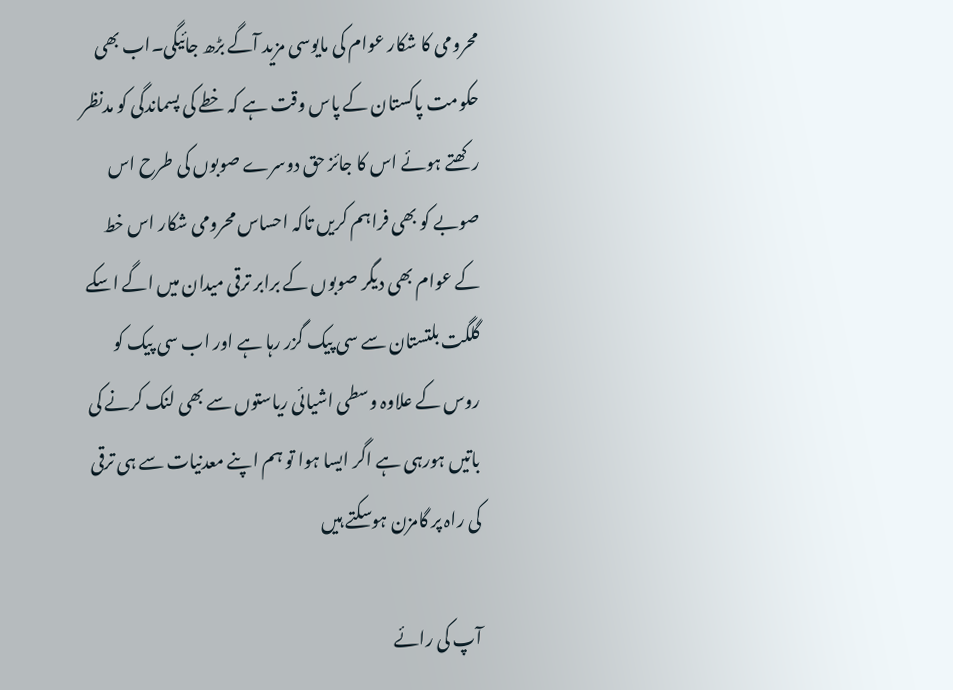محرومی کا شکار عوام کی مایوسی مزید آگے بڑھ جائیگی۔اب بھی حکومت پاکستان کے پاس وقت ہے کہ خطے کی پسماندگی کو مدنظر رکھتے ہوئے اس کا جائز حق دوسرے صوبوں کی طرح اس صوبے کو بھی فراہم کریں تاکہ احساس محرومی شکار اس خط کے عوام بھی دیگر صوبوں کے برابر ترقی میدان میں اگے اسکے گلگت بلتستان سے سی پیک گزر رہا ہے اور اب سی پیک کو روس کے علاوہ وسطی اشیائی ریاستوں سے بھی لنک کرنے کی باتیں ہورہی ہے اگر ایسا ہوا تو ہم اپنے معدنیات سے ہی ترقی کی راہ پر گامزن ہوسکتے ہیں

آپ کی رائے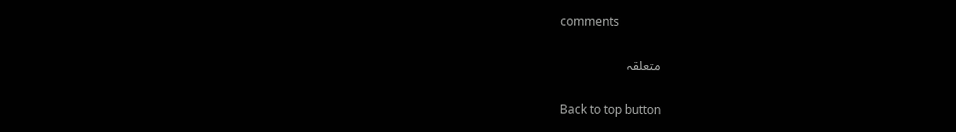comments

متعلقہ

Back to top button